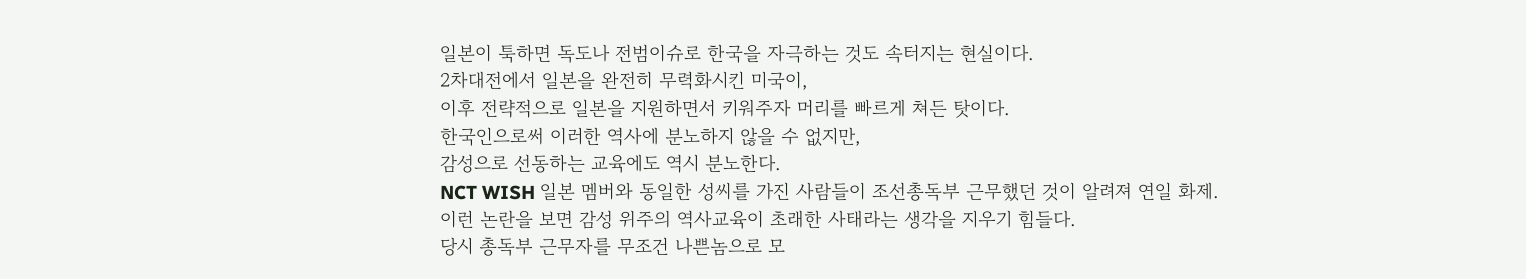일본이 툭하면 독도나 전범이슈로 한국을 자극하는 것도 속터지는 현실이다.
2차대전에서 일본을 완전히 무력화시킨 미국이,
이후 전략적으로 일본을 지원하면서 키워주자 머리를 빠르게 쳐든 탓이다.
한국인으로써 이러한 역사에 분노하지 않을 수 없지만,
감성으로 선동하는 교육에도 역시 분노한다.
NCT WISH 일본 멤버와 동일한 성씨를 가진 사람들이 조선총독부 근무했던 것이 알려져 연일 화제.
이런 논란을 보면 감성 위주의 역사교육이 초래한 사태라는 생각을 지우기 힘들다.
당시 총독부 근무자를 무조건 나쁜놈으로 모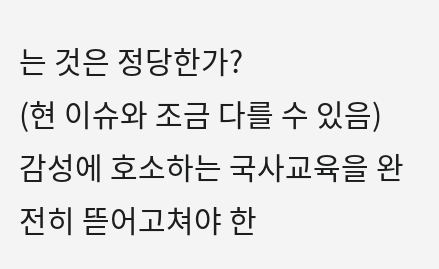는 것은 정당한가?
(현 이슈와 조금 다를 수 있음)
감성에 호소하는 국사교육을 완전히 뜯어고쳐야 한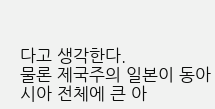다고 생각한다.
물론 제국주의 일본이 동아시아 전체에 큰 아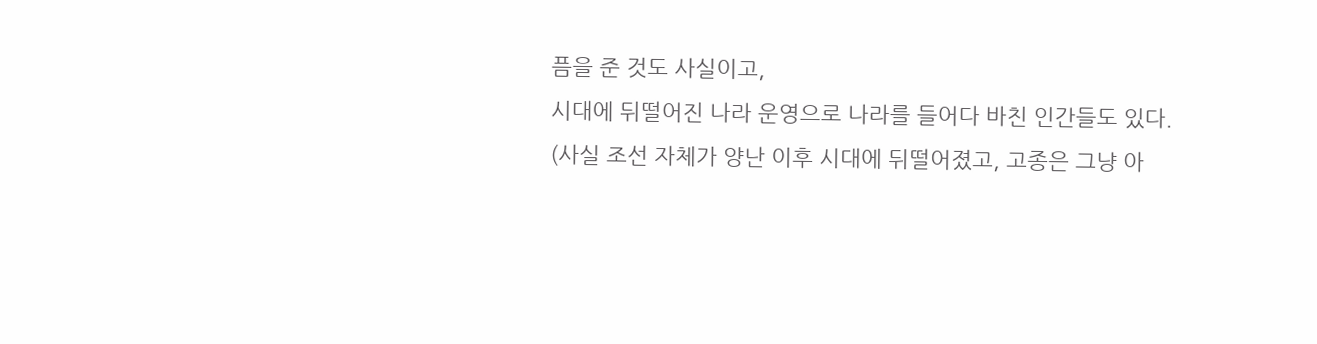픔을 준 것도 사실이고,
시대에 뒤떨어진 나라 운영으로 나라를 들어다 바친 인간들도 있다.
(사실 조선 자체가 양난 이후 시대에 뒤떨어졌고, 고종은 그냥 아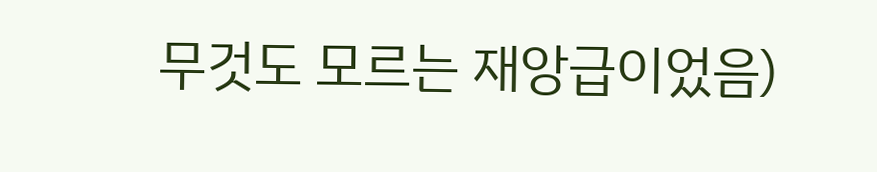무것도 모르는 재앙급이었음)